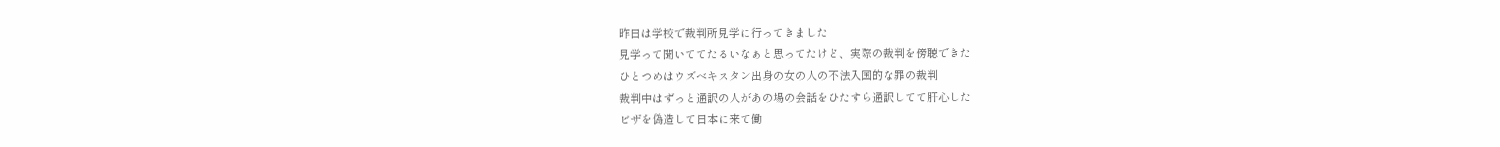昨日は学校で裁判所見学に行ってきました
見学って聞いててたるいなぁと思ってたけど、実際の裁判を傍聴できた
ひとつめはウズベキスタン出身の女の人の不法入国的な罪の裁判
裁判中はずっと通訳の人があの場の会話をひたすら通訳してて肝心した
ビザを偽造して日本に来て働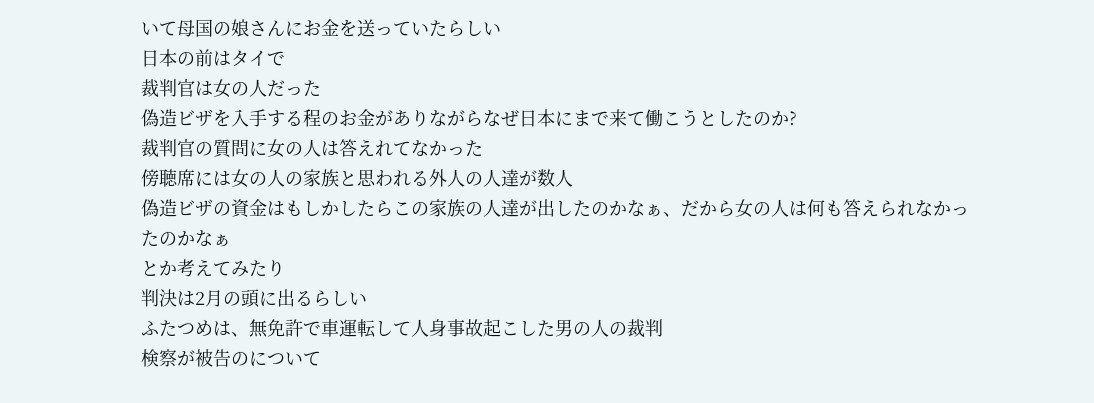いて母国の娘さんにお金を送っていたらしい
日本の前はタイで
裁判官は女の人だった
偽造ビザを入手する程のお金がありながらなぜ日本にまで来て働こうとしたのか?
裁判官の質問に女の人は答えれてなかった
傍聴席には女の人の家族と思われる外人の人達が数人
偽造ビザの資金はもしかしたらこの家族の人達が出したのかなぁ、だから女の人は何も答えられなかったのかなぁ
とか考えてみたり
判決は2月の頭に出るらしい
ふたつめは、無免許で車運転して人身事故起こした男の人の裁判
検察が被告のについて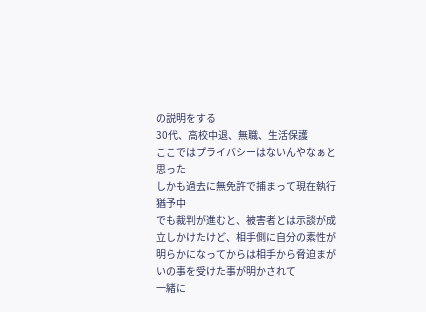の説明をする
30代、高校中退、無職、生活保護
ここではプライバシーはないんやなぁと思った
しかも過去に無免許で捕まって現在執行猶予中
でも裁判が進むと、被害者とは示談が成立しかけたけど、相手側に自分の素性が明らかになってからは相手から脅迫まがいの事を受けた事が明かされて
一緒に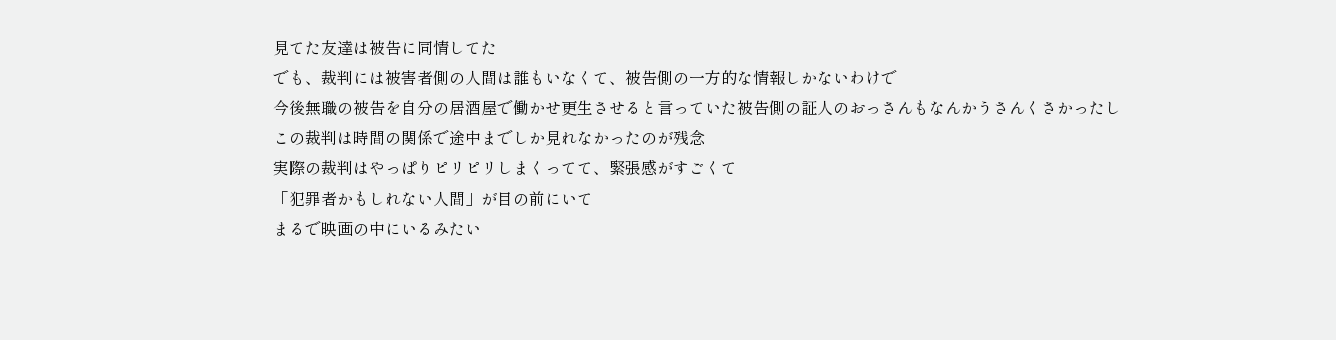見てた友達は被告に同情してた
でも、裁判には被害者側の人間は誰もいなくて、被告側の一方的な情報しかないわけで
今後無職の被告を自分の居酒屋で働かせ更生させると言っていた被告側の証人のおっさんもなんかうさんくさかったし
この裁判は時間の関係で途中までしか見れなかったのが残念
実際の裁判はやっぱりピリピリしまくってて、緊張感がすごくて
「犯罪者かもしれない人間」が目の前にいて
まるで映画の中にいるみたい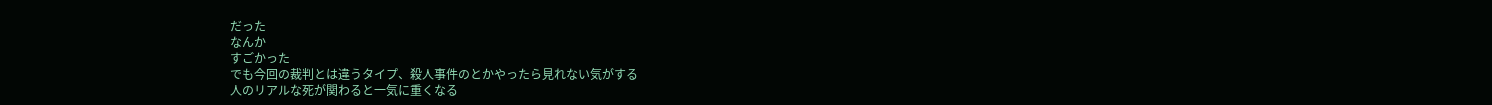だった
なんか
すごかった
でも今回の裁判とは違うタイプ、殺人事件のとかやったら見れない気がする
人のリアルな死が関わると一気に重くなる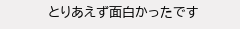とりあえず面白かったです